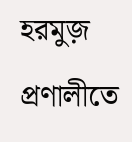হরমুজ় প্রণালীতে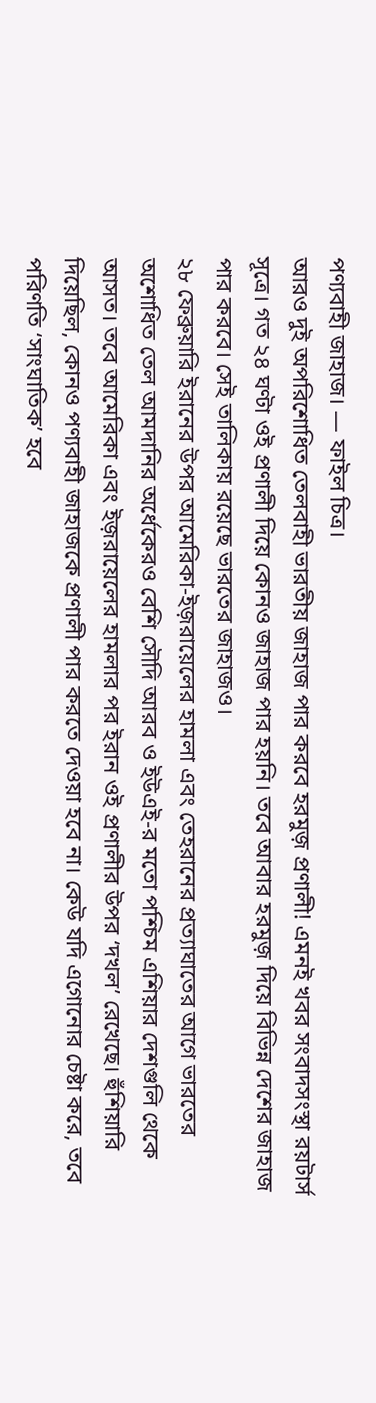পণ্যবাহী জাহাজ। — ফাইল চিত্র।
আরও দুই অপরিশোধিত তেলবাহী ভারতীয় জাহাজ পার করবে হরমুজ় প্রণালী! এমনই খবর সংবাদসংস্থা রয়টার্স সূত্রে। গত ২৪ ঘণ্টা ওই প্রণালী দিয়ে কোনও জাহাজ পার হয়নি। তবে আবার হরমুজ় দিয়ে বিভিন্ন দেশের জাহাজ পার করবে। সেই তালিকায় রয়েছে ভারতের জাহাজও।
২৮ ফেব্রুয়ারি ইরানের উপর আমেরিকা-ইজ়রায়েলের হামলা এবং তেহরানের প্রত্যাঘাতের আগে ভারতের অশোধিত তেল আমদানির অর্ধেকেরও বেশি সৌদি আরব ও ইউএই-র মতো পশ্চিম এশিয়ার দেশগুলি থেকে আসত। তবে আমেরিকা এবং ইজ়রায়েলের হামলার পর ইরান ওই প্রণালীর উপর ‘দখল’ রেখেছে। হুঁশিয়ারি দিয়েছিল, কোনও পণ্যবাহী জাহাজকে প্রণালী পার করতে দেওয়া হবে না। কেউ যদি এগোনোর চেষ্টা করে, তবে পরিণতি ‘সাংঘাতিক’ হবে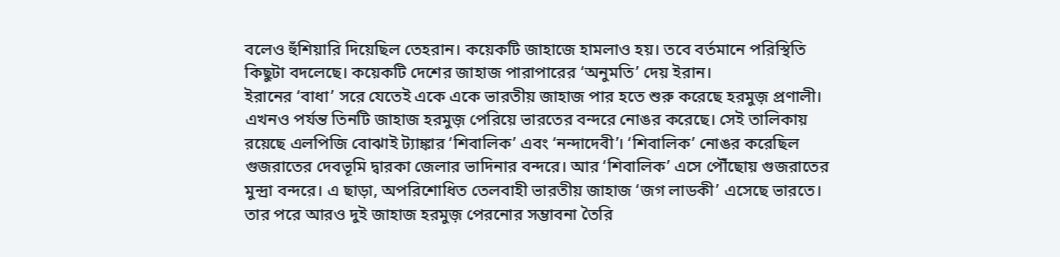বলেও হুঁশিয়ারি দিয়েছিল তেহরান। কয়েকটি জাহাজে হামলাও হয়। তবে বর্তমানে পরিস্থিতি কিছুটা বদলেছে। কয়েকটি দেশের জাহাজ পারাপারের ‘অনুমতি’ দেয় ইরান।
ইরানের ‘বাধা’ সরে যেতেই একে একে ভারতীয় জাহাজ পার হতে শুরু করেছে হরমুজ় প্রণালী। এখনও পর্যন্ত তিনটি জাহাজ হরমুজ় পেরিয়ে ভারতের বন্দরে নোঙর করেছে। সেই তালিকায় রয়েছে এলপিজি বোঝাই ট্যাঙ্কার ‘শিবালিক’ এবং ‘নন্দাদেবী’। ‘শিবালিক’ নোঙর করেছিল গুজরাতের দেবভূমি দ্বারকা জেলার ভাদিনার বন্দরে। আর ‘শিবালিক’ এসে পৌঁছোয় গুজরাতের মুন্দ্রা বন্দরে। এ ছাড়া, অপরিশোধিত তেলবাহী ভারতীয় জাহাজ ‘জগ লাডকী’ এসেছে ভারতে। তার পরে আরও দুই জাহাজ হরমুজ় পেরনোর সম্ভাবনা তৈরি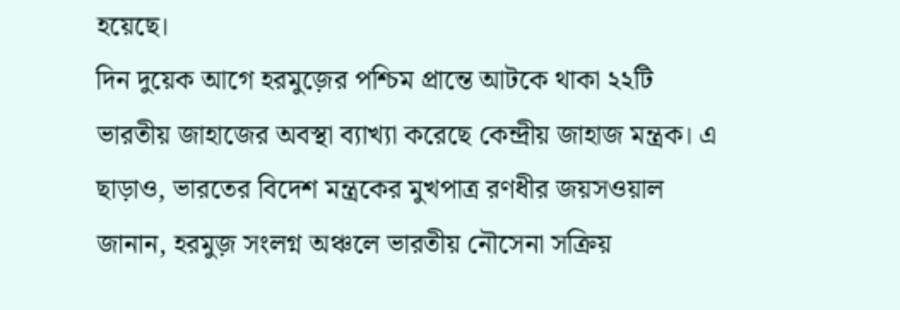হয়েছে।
দিন দুয়েক আগে হরমুজ়ের পশ্চিম প্রান্তে আটকে থাকা ২২টি ভারতীয় জাহাজের অবস্থা ব্যাখ্যা করেছে কেন্দ্রীয় জাহাজ মন্ত্রক। এ ছাড়াও, ভারতের বিদেশ মন্ত্রকের মুখপাত্র রণধীর জয়সওয়াল জানান, হরমুজ় সংলগ্ন অঞ্চলে ভারতীয় নৌসেনা সক্রিয়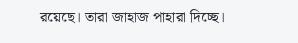রয়েছে। তারা জাহাজ পাহারা দিচ্ছে।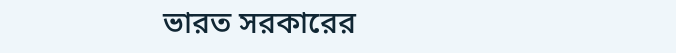ভারত সরকারের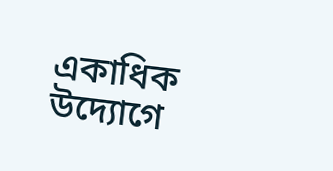একাধিক উদ্যোগে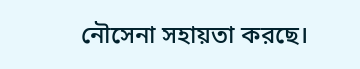নৌসেনা সহায়তা করছে।